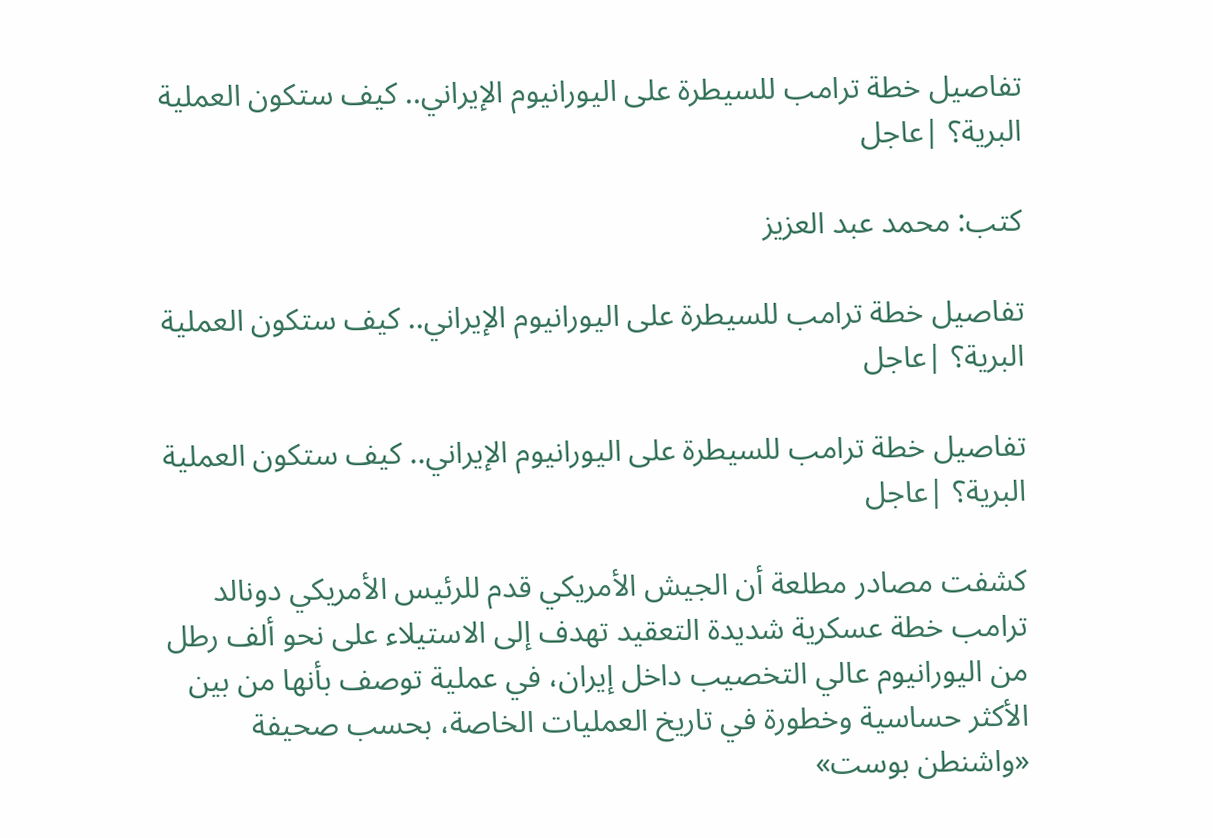تفاصيل خطة ترامب للسيطرة على اليورانيوم الإيراني.. كيف ستكون العملية البرية؟ |عاجل

كتب: محمد عبد العزيز

تفاصيل خطة ترامب للسيطرة على اليورانيوم الإيراني.. كيف ستكون العملية البرية؟ |عاجل

تفاصيل خطة ترامب للسيطرة على اليورانيوم الإيراني.. كيف ستكون العملية البرية؟ |عاجل

كشفت مصادر مطلعة أن الجيش الأمريكي قدم للرئيس الأمريكي دونالد ترامب خطة عسكرية شديدة التعقيد تهدف إلى الاستيلاء على نحو ألف رطل من اليورانيوم عالي التخصيب داخل إيران، في عملية توصف بأنها من بين الأكثر حساسية وخطورة في تاريخ العمليات الخاصة، بحسب صحيفة «واشنطن بوست»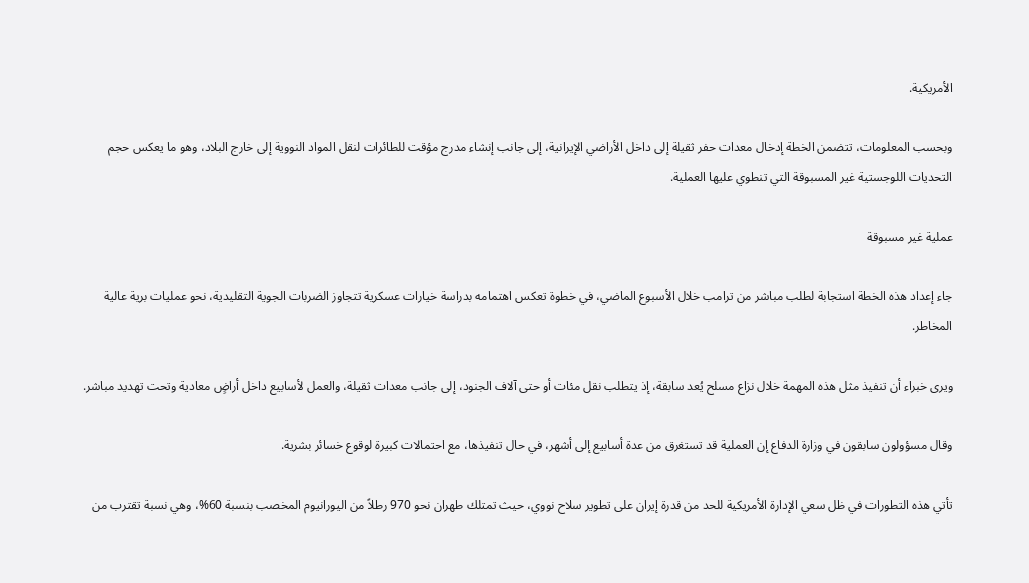الأمريكية.

وبحسب المعلومات، تتضمن الخطة إدخال معدات حفر ثقيلة إلى داخل الأراضي الإيرانية، إلى جانب إنشاء مدرج مؤقت للطائرات لنقل المواد النووية إلى خارج البلاد، وهو ما يعكس حجم التحديات اللوجستية غير المسبوقة التي تنطوي عليها العملية.

عملية غير مسبوقة

جاء إعداد هذه الخطة استجابة لطلب مباشر من ترامب خلال الأسبوع الماضي، في خطوة تعكس اهتمامه بدراسة خيارات عسكرية تتجاوز الضربات الجوية التقليدية، نحو عمليات برية عالية المخاطر.

ويرى خبراء أن تنفيذ مثل هذه المهمة خلال نزاع مسلح يُعد سابقة، إذ يتطلب نقل مئات أو حتى آلاف الجنود، إلى جانب معدات ثقيلة، والعمل لأسابيع داخل أراضٍ معادية وتحت تهديد مباشر.

وقال مسؤولون سابقون في وزارة الدفاع إن العملية قد تستغرق من عدة أسابيع إلى أشهر، في حال تنفيذها، مع احتمالات كبيرة لوقوع خسائر بشرية.

تأتي هذه التطورات في ظل سعي الإدارة الأمريكية للحد من قدرة إيران على تطوير سلاح نووي، حيث تمتلك طهران نحو 970 رطلاً من اليورانيوم المخصب بنسبة 60%، وهي نسبة تقترب من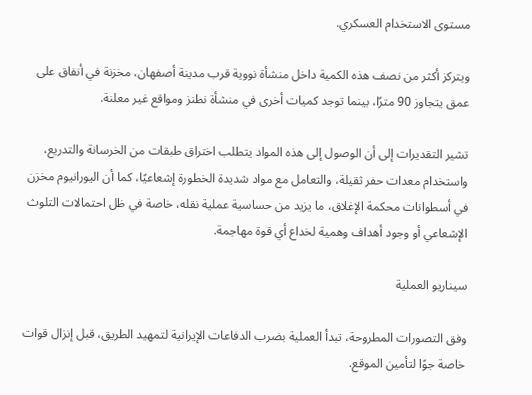مستوى الاستخدام العسكري.

ويتركز أكثر من نصف هذه الكمية داخل منشأة نووية قرب مدينة أصفهان، مخزنة في أنفاق على عمق يتجاوز 90 مترًا، بينما توجد كميات أخرى في منشأة نطنز ومواقع غير معلنة.

تشير التقديرات إلى أن الوصول إلى هذه المواد يتطلب اختراق طبقات من الخرسانة والتدريع، واستخدام معدات حفر ثقيلة، والتعامل مع مواد شديدة الخطورة إشعاعيًا، كما أن اليورانيوم مخزن في أسطوانات محكمة الإغلاق، ما يزيد من حساسية عملية نقله، خاصة في ظل احتمالات التلوث الإشعاعي أو وجود أهداف وهمية لخداع أي قوة مهاجمة.

سيناريو العملية

وفق التصورات المطروحة، تبدأ العملية بضرب الدفاعات الإيرانية لتمهيد الطريق، قبل إنزال قوات خاصة جوًا لتأمين الموقع.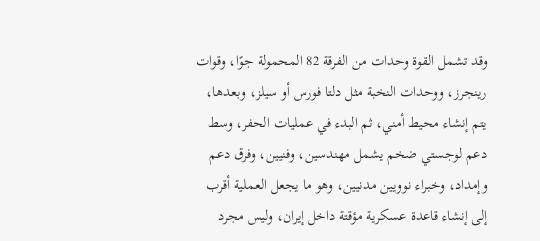وقد تشمل القوة وحدات من الفرقة 82 المحمولة جوًا، وقوات رينجرز، ووحدات النخبة مثل دلتا فورس أو سيلز، وبعدها، يتم إنشاء محيط أمني، ثم البدء في عمليات الحفر، وسط دعم لوجستي ضخم يشمل مهندسين، وفنيين، وفرق دعم وإمداد، وخبراء نوويين مدنيين، وهو ما يجعل العملية أقرب إلى إنشاء قاعدة عسكرية مؤقتة داخل إيران، وليس مجرد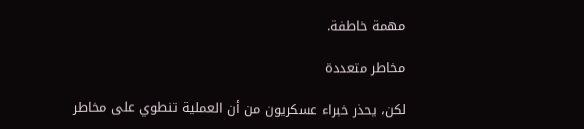مهمة خاطفة.

مخاطر متعددة

لكن، يحذر خبراء عسكريون من أن العملية تنطوي على مخاطر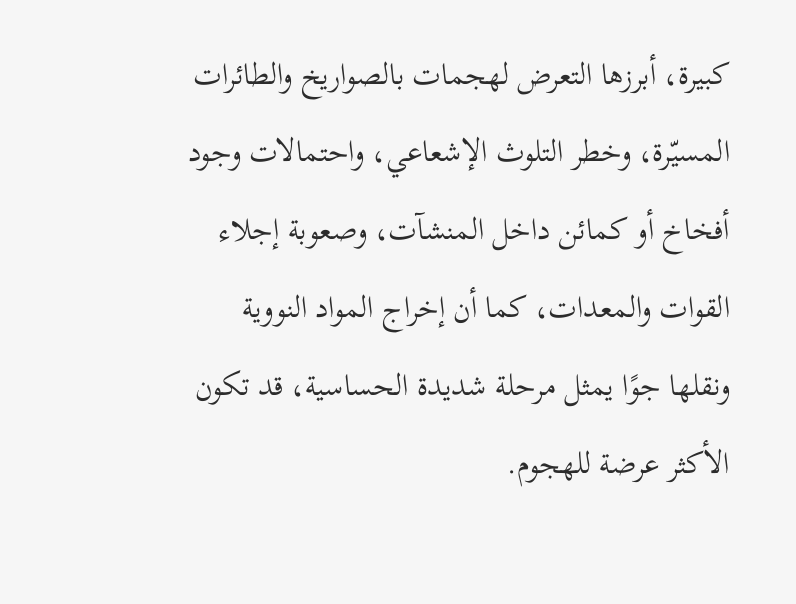كبيرة، أبرزها التعرض لهجمات بالصواريخ والطائرات المسيّرة، وخطر التلوث الإشعاعي، واحتمالات وجود أفخاخ أو كمائن داخل المنشآت، وصعوبة إجلاء القوات والمعدات، كما أن إخراج المواد النووية ونقلها جوًا يمثل مرحلة شديدة الحساسية، قد تكون الأكثر عرضة للهجوم.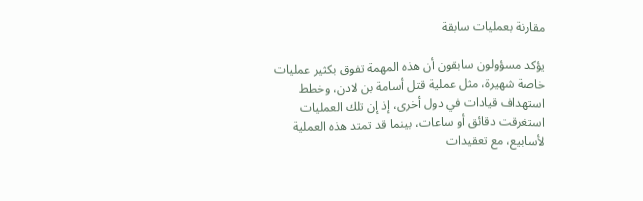مقارنة بعمليات سابقة

يؤكد مسؤولون سابقون أن هذه المهمة تفوق بكثير عمليات خاصة شهيرة، مثل عملية قتل أسامة بن لادن، وخطط استهداف قيادات في دول أخرى، إذ إن تلك العمليات استغرقت دقائق أو ساعات، بينما قد تمتد هذه العملية لأسابيع، مع تعقيدات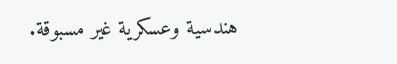هندسية وعسكرية غير مسبوقة.